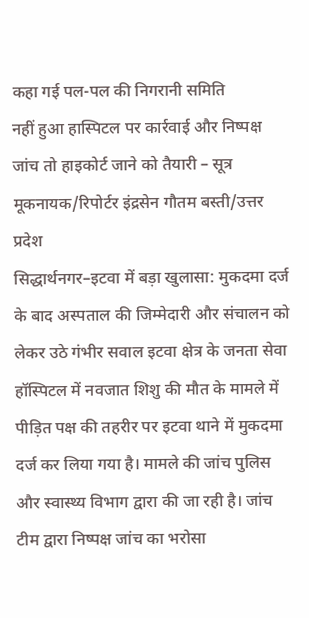कहा गई पल-पल की निगरानी समिति
नहीं हुआ हास्पिटल पर कार्रवाई और निष्पक्ष जांच तो हाइकोर्ट जाने को तैयारी – सूत्र
मूकनायक/रिपोर्टर इंद्रसेन गौतम बस्ती/उत्तर प्रदेश
सिद्धार्थनगर–इटवा में बड़ा खुलासा: मुकदमा दर्ज के बाद अस्पताल की जिम्मेदारी और संचालन को लेकर उठे गंभीर सवाल इटवा क्षेत्र के जनता सेवा हॉस्पिटल में नवजात शिशु की मौत के मामले में पीड़ित पक्ष की तहरीर पर इटवा थाने में मुकदमा दर्ज कर लिया गया है। मामले की जांच पुलिस और स्वास्थ्य विभाग द्वारा की जा रही है। जांच टीम द्वारा निष्पक्ष जांच का भरोसा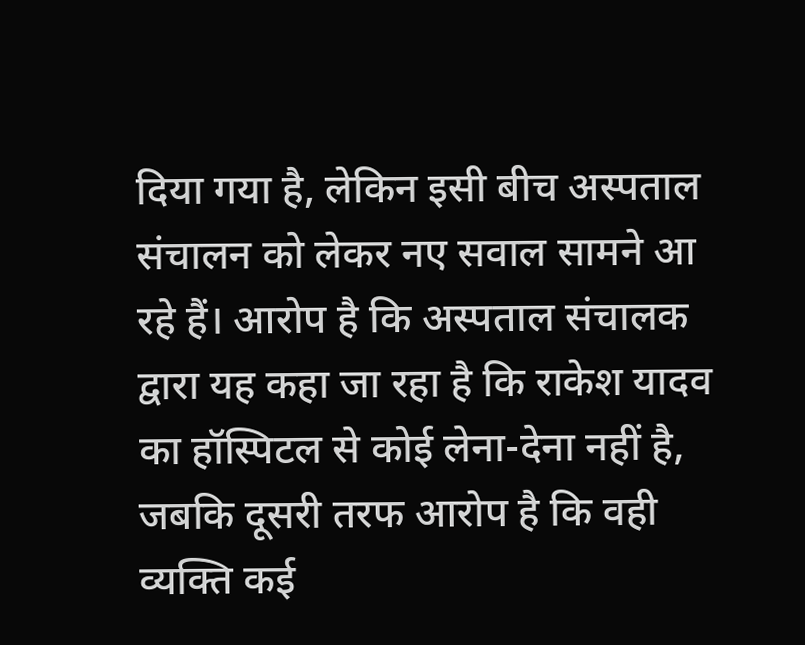दिया गया है, लेकिन इसी बीच अस्पताल संचालन को लेकर नए सवाल सामने आ रहे हैं। आरोप है कि अस्पताल संचालक द्वारा यह कहा जा रहा है कि राकेश यादव का हॉस्पिटल से कोई लेना-देना नहीं है, जबकि दूसरी तरफ आरोप है कि वही व्यक्ति कई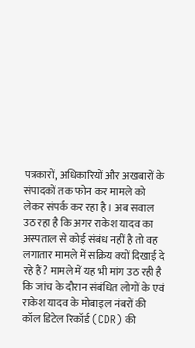पत्रकारों, अधिकारियों और अखबारों के संपादकों तक फोन कर मामले को लेकर संपर्क कर रहा है। अब सवाल उठ रहा है कि अगर राकेश यादव का अस्पताल से कोई संबंध नहीं है तो वह लगातार मामले में सक्रिय क्यों दिखाई दे रहे हैं? मामले में यह भी मांग उठ रही है कि जांच के दौरान संबंधित लोगों के एवं राकेश यादव के मोबाइल नंबरों की कॉल डिटेल रिकॉर्ड (CDR) की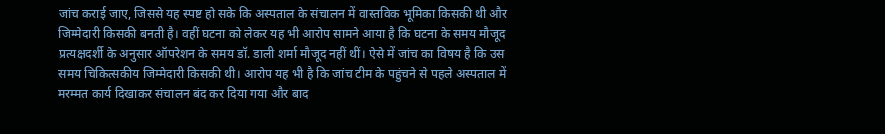जांच कराई जाए, जिससे यह स्पष्ट हो सके कि अस्पताल के संचालन में वास्तविक भूमिका किसकी थी और जिम्मेदारी किसकी बनती है। वहीं घटना को लेकर यह भी आरोप सामने आया है कि घटना के समय मौजूद प्रत्यक्षदर्शी के अनुसार ऑपरेशन के समय डॉ. डाली शर्मा मौजूद नहीं थीं। ऐसे में जांच का विषय है कि उस समय चिकित्सकीय जिम्मेदारी किसकी थी। आरोप यह भी है कि जांच टीम के पहुंचने से पहले अस्पताल में मरम्मत कार्य दिखाकर संचालन बंद कर दिया गया और बाद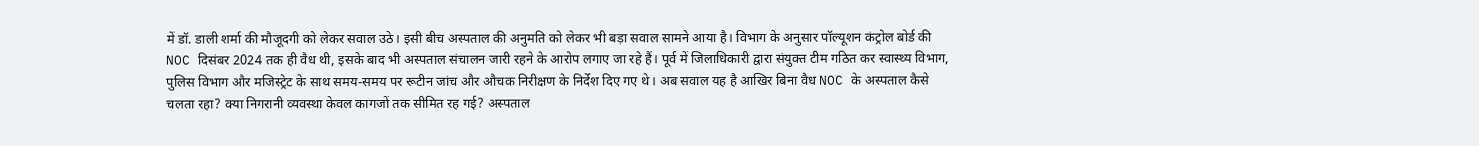में डॉ. डाली शर्मा की मौजूदगी को लेकर सवाल उठे। इसी बीच अस्पताल की अनुमति को लेकर भी बड़ा सवाल सामने आया है। विभाग के अनुसार पॉल्यूशन कंट्रोल बोर्ड की NOC दिसंबर 2024 तक ही वैध थी, इसके बाद भी अस्पताल संचालन जारी रहने के आरोप लगाए जा रहे हैं। पूर्व में जिलाधिकारी द्वारा संयुक्त टीम गठित कर स्वास्थ्य विभाग, पुलिस विभाग और मजिस्ट्रेट के साथ समय-समय पर रूटीन जांच और औचक निरीक्षण के निर्देश दिए गए थे। अब सवाल यह है आखिर बिना वैध NOC के अस्पताल कैसे चलता रहा? क्या निगरानी व्यवस्था केवल कागजों तक सीमित रह गई? अस्पताल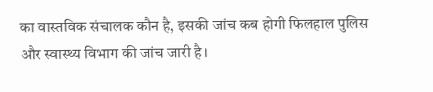का वास्तविक संचालक कौन है, इसकी जांच कब होगी फिलहाल पुलिस और स्वास्थ्य विभाग की जांच जारी है।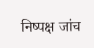निष्पक्ष जांच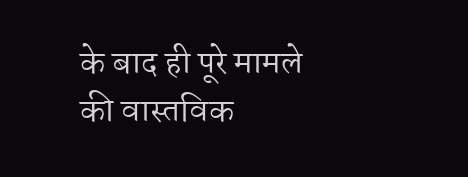के बाद ही पूरे मामले की वास्तविक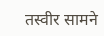तस्वीर सामने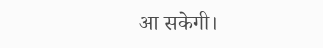आ सकेगी।